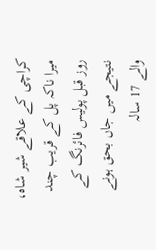کراچی کے علاقے شیر شاہ، میرا ناکہ پل کے قریب چند روز قبل پولیس فائرنگ کے نتیجے میں جاں بحق ہونے والے 17 سالہ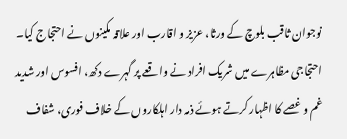نوجوان ثاقب بلوچ کے ورثا، عزیز و اقارب اور علاقہ مکینوں نے احتجاج کیا۔
احتجاجی مظاہرے میں شریک افراد نے واقعے پر گہرے دکھ، افسوس اور شدید غم و غصے کا اظہار کرتے ہوئے ذمہ دار اہلکاروں کے خلاف فوری، شفاف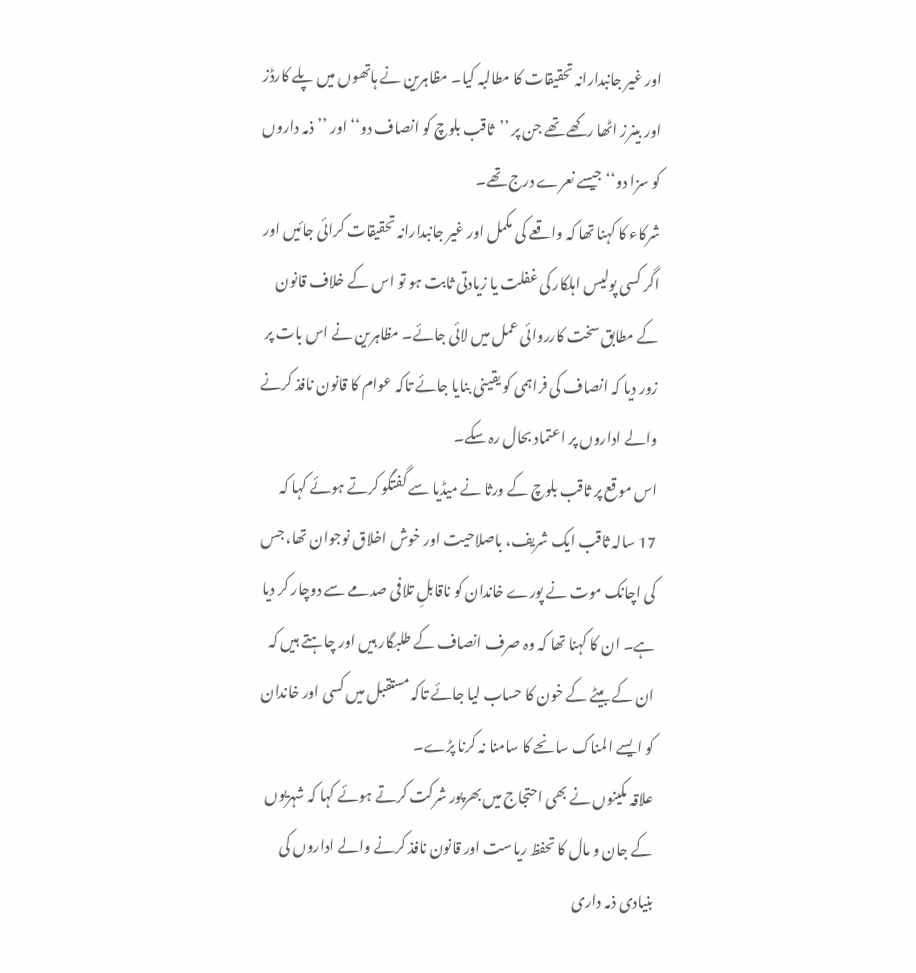اور غیر جانبدارانہ تحقیقات کا مطالبہ کیا۔ مظاہرین نے ہاتھوں میں پلے کارڈز اور بینرز اٹھا رکھے تھے جن پر ’’ثاقب بلوچ کو انصاف دو‘‘ اور ’’ذمہ داروں کو سزا دو‘‘ جیسے نعرے درج تھے۔
شرکاء کا کہنا تھا کہ واقعے کی مکمل اور غیر جانبدارانہ تحقیقات کرائی جائیں اور اگر کسی پولیس اہلکار کی غفلت یا زیادتی ثابت ہو تو اس کے خلاف قانون کے مطابق سخت کارروائی عمل میں لائی جائے۔ مظاہرین نے اس بات پر زور دیا کہ انصاف کی فراہمی کو یقینی بنایا جائے تاکہ عوام کا قانون نافذ کرنے والے اداروں پر اعتماد بحال رہ سکے۔
اس موقع پر ثاقب بلوچ کے ورثا نے میڈیا سے گفتگو کرتے ہوئے کہا کہ 17 سالہ ثاقب ایک شریف، باصلاحیت اور خوش اخلاق نوجوان تھا، جس کی اچانک موت نے پورے خاندان کو ناقابلِ تلافی صدمے سے دوچار کر دیا ہے۔ ان کا کہنا تھا کہ وہ صرف انصاف کے طلبگار ہیں اور چاہتے ہیں کہ ان کے بیٹے کے خون کا حساب لیا جائے تاکہ مستقبل میں کسی اور خاندان کو ایسے المناک سانحے کا سامنا نہ کرنا پڑے۔
علاقہ مکینوں نے بھی احتجاج میں بھرپور شرکت کرتے ہوئے کہا کہ شہریوں کے جان و مال کا تحفظ ریاست اور قانون نافذ کرنے والے اداروں کی بنیادی ذمہ داری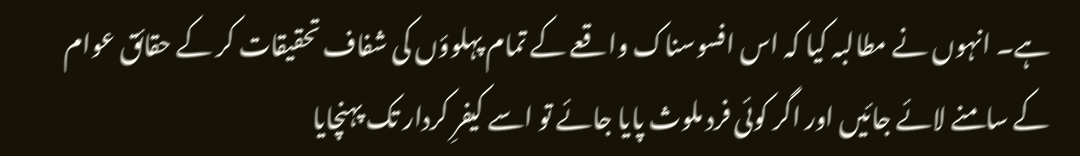ہے۔ انہوں نے مطالبہ کیا کہ اس افسوسناک واقعے کے تمام پہلوؤں کی شفاف تحقیقات کر کے حقائق عوام کے سامنے لائے جائیں اور اگر کوئی فرد ملوث پایا جائے تو اسے کیفرِ کردار تک پہنچایا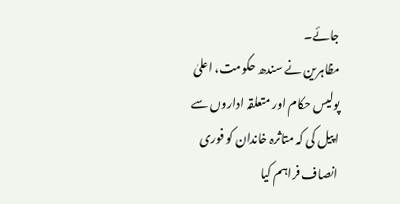جائے۔
مظاہرین نے سندھ حکومت، اعلیٰ پولیس حکام اور متعلقہ اداروں سے اپیل کی کہ متاثرہ خاندان کو فوری انصاف فراہم کیا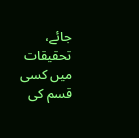جائے، تحقیقات میں کسی قسم کی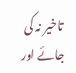تاخیر نہ کی جائے اور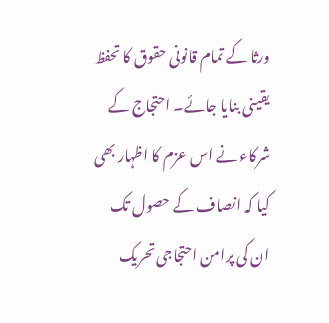ورثا کے تمام قانونی حقوق کا تحفظ یقینی بنایا جائے۔ احتجاج کے شرکاء نے اس عزم کا اظہار بھی کیا کہ انصاف کے حصول تک ان کی پرامن احتجاجی تحریک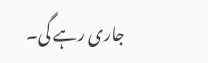جاری رہے گی۔